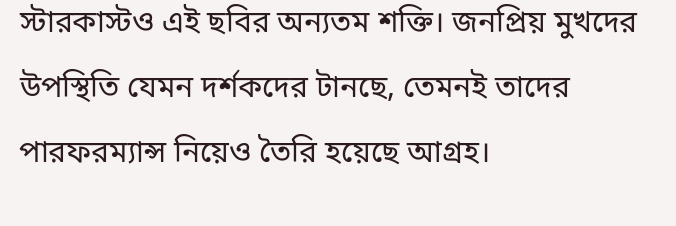স্টারকাস্টও এই ছবির অন্যতম শক্তি। জনপ্রিয় মুখদের উপস্থিতি যেমন দর্শকদের টানছে, তেমনই তাদের পারফরম্যান্স নিয়েও তৈরি হয়েছে আগ্রহ।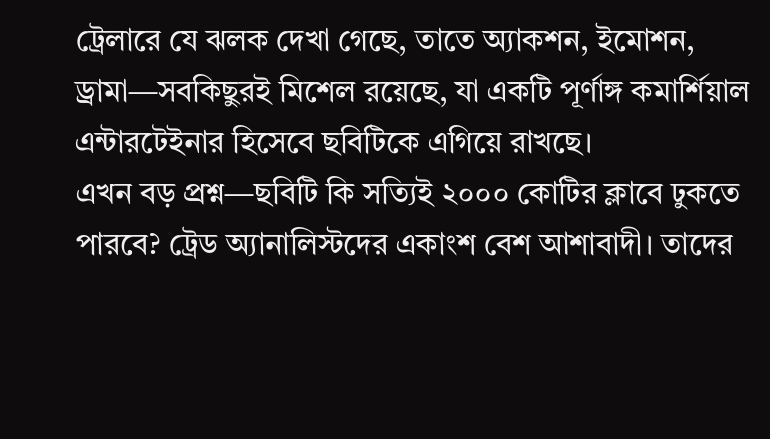ট্রেলারে যে ঝলক দেখা গেছে, তাতে অ্যাকশন, ইমোশন, ড্রামা—সবকিছুরই মিশেল রয়েছে, যা একটি পূর্ণাঙ্গ কমার্শিয়াল এন্টারটেইনার হিসেবে ছবিটিকে এগিয়ে রাখছে।
এখন বড় প্রশ্ন—ছবিটি কি সত্যিই ২০০০ কোটির ক্লাবে ঢুকতে পারবে? ট্রেড অ্যানালিস্টদের একাংশ বেশ আশাবাদী। তাদের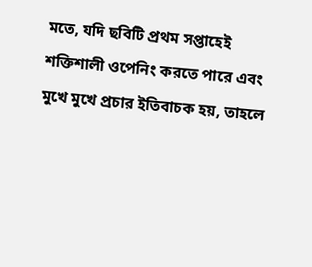মতে, যদি ছবিটি প্রথম সপ্তাহেই শক্তিশালী ওপেনিং করতে পারে এবং মুখে মুখে প্রচার ইতিবাচক হয়, তাহলে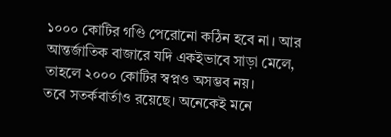১০০০ কোটির গণ্ডি পেরোনো কঠিন হবে না। আর আন্তর্জাতিক বাজারে যদি একইভাবে সাড়া মেলে, তাহলে ২০০০ কোটির স্বপ্নও অসম্ভব নয়।
তবে সতর্কবার্তাও রয়েছে। অনেকেই মনে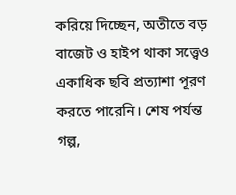করিয়ে দিচ্ছেন, অতীতে বড় বাজেট ও হাইপ থাকা সত্ত্বেও একাধিক ছবি প্রত্যাশা পূরণ করতে পারেনি। শেষ পর্যন্ত গল্প,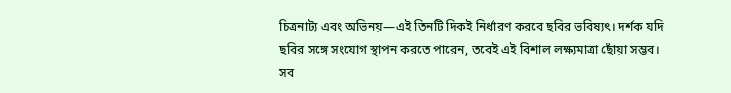চিত্রনাট্য এবং অভিনয়—এই তিনটি দিকই নির্ধারণ করবে ছবির ভবিষ্যৎ। দর্শক যদি ছবির সঙ্গে সংযোগ স্থাপন করতে পারেন, তবেই এই বিশাল লক্ষ্যমাত্রা ছোঁয়া সম্ভব।
সব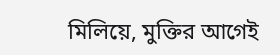মিলিয়ে, মুক্তির আগেই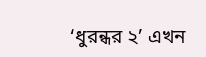‘ধুরন্ধর ২’ এখন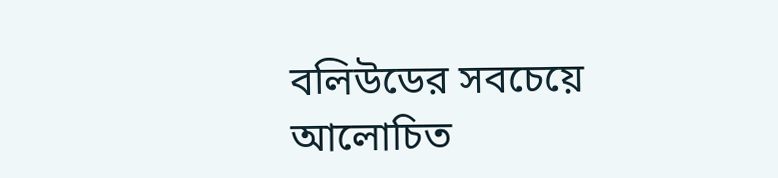বলিউডের সবচেয়ে আলোচিত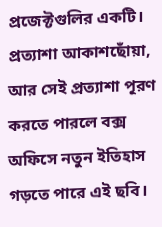প্রজেক্টগুলির একটি। প্রত্যাশা আকাশছোঁয়া, আর সেই প্রত্যাশা পূরণ করতে পারলে বক্স অফিসে নতুন ইতিহাস গড়তে পারে এই ছবি।